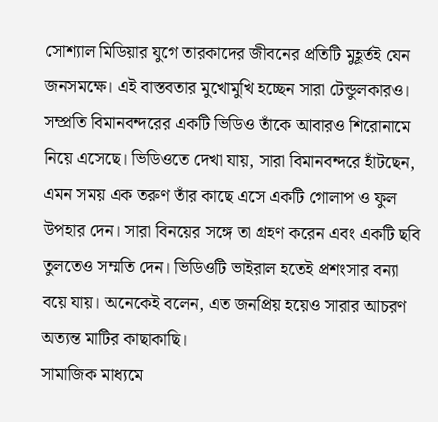সোশ্যাল মিডিয়ার যুগে তারকাদের জীবনের প্রতিটি মুহূর্তই যেন জনসমক্ষে। এই বাস্তবতার মুখোমুখি হচ্ছেন সারা টেন্ডুলকারও। সম্প্রতি বিমানবন্দরের একটি ভিডিও তাঁকে আবারও শিরোনামে নিয়ে এসেছে। ভিডিওতে দেখা যায়, সারা বিমানবন্দরে হাঁটছেন, এমন সময় এক তরুণ তাঁর কাছে এসে একটি গোলাপ ও ফুল উপহার দেন। সারা বিনয়ের সঙ্গে তা গ্রহণ করেন এবং একটি ছবি তুলতেও সম্মতি দেন। ভিডিওটি ভাইরাল হতেই প্রশংসার বন্যা বয়ে যায়। অনেকেই বলেন, এত জনপ্রিয় হয়েও সারার আচরণ অত্যন্ত মাটির কাছাকাছি।
সামাজিক মাধ্যমে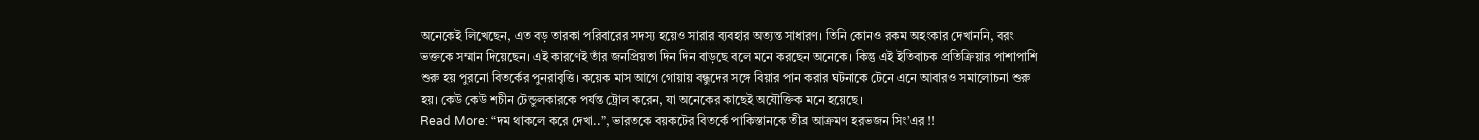অনেকেই লিখেছেন, এত বড় তারকা পরিবারের সদস্য হয়েও সারার ব্যবহার অত্যন্ত সাধারণ। তিনি কোনও রকম অহংকার দেখাননি, বরং ভক্তকে সম্মান দিয়েছেন। এই কারণেই তাঁর জনপ্রিয়তা দিন দিন বাড়ছে বলে মনে করছেন অনেকে। কিন্তু এই ইতিবাচক প্রতিক্রিয়ার পাশাপাশি শুরু হয় পুরনো বিতর্কের পুনরাবৃত্তি। কয়েক মাস আগে গোয়ায় বন্ধুদের সঙ্গে বিয়ার পান করার ঘটনাকে টেনে এনে আবারও সমালোচনা শুরু হয়। কেউ কেউ শচীন টেন্ডুলকারকে পর্যন্ত ট্রোল করেন, যা অনেকের কাছেই অযৌক্তিক মনে হয়েছে।
Read More: “দম থাকলে করে দেখা..”, ভারতকে বয়কটের বিতর্কে পাকিস্তানকে তীব্র আক্রমণ হরভজন সিং’এর !!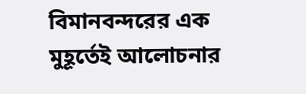বিমানবন্দরের এক মুহূর্তেই আলোচনার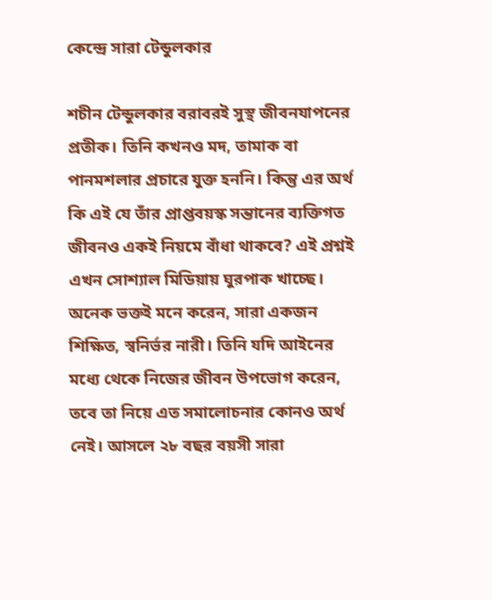কেন্দ্রে সারা টেন্ডুলকার

শচীন টেন্ডুলকার বরাবরই সুস্থ জীবনযাপনের প্রতীক। তিনি কখনও মদ, তামাক বা পানমশলার প্রচারে যুক্ত হননি। কিন্তু এর অর্থ কি এই যে তাঁর প্রাপ্তবয়স্ক সন্তানের ব্যক্তিগত জীবনও একই নিয়মে বাঁধা থাকবে? এই প্রশ্নই এখন সোশ্যাল মিডিয়ায় ঘুরপাক খাচ্ছে। অনেক ভক্তই মনে করেন, সারা একজন শিক্ষিত, স্বনির্ভর নারী। তিনি যদি আইনের মধ্যে থেকে নিজের জীবন উপভোগ করেন, তবে তা নিয়ে এত সমালোচনার কোনও অর্থ নেই। আসলে ২৮ বছর বয়সী সারা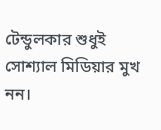টেন্ডুলকার শুধুই সোশ্যাল মিডিয়ার মুখ নন।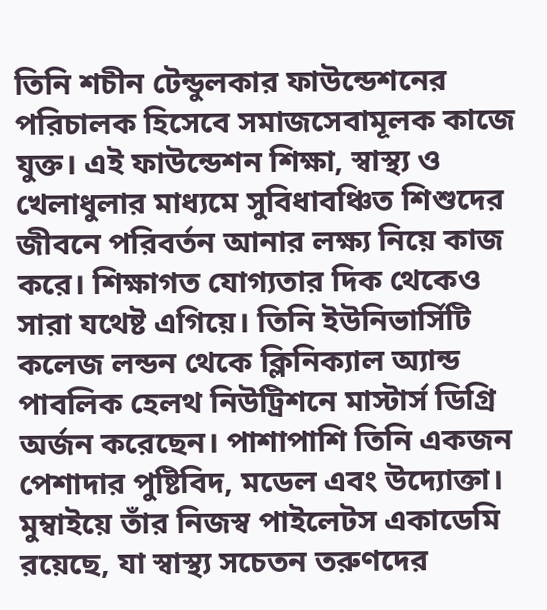তিনি শচীন টেন্ডুলকার ফাউন্ডেশনের পরিচালক হিসেবে সমাজসেবামূলক কাজে যুক্ত। এই ফাউন্ডেশন শিক্ষা, স্বাস্থ্য ও খেলাধুলার মাধ্যমে সুবিধাবঞ্চিত শিশুদের জীবনে পরিবর্তন আনার লক্ষ্য নিয়ে কাজ করে। শিক্ষাগত যোগ্যতার দিক থেকেও সারা যথেষ্ট এগিয়ে। তিনি ইউনিভার্সিটি কলেজ লন্ডন থেকে ক্লিনিক্যাল অ্যান্ড পাবলিক হেলথ নিউট্রিশনে মাস্টার্স ডিগ্রি অর্জন করেছেন। পাশাপাশি তিনি একজন পেশাদার পুষ্টিবিদ, মডেল এবং উদ্যোক্তা। মুম্বাইয়ে তাঁর নিজস্ব পাইলেটস একাডেমি রয়েছে, যা স্বাস্থ্য সচেতন তরুণদের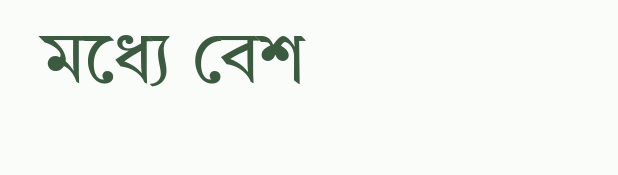মধ্যে বেশ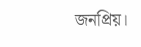জনপ্রিয়।